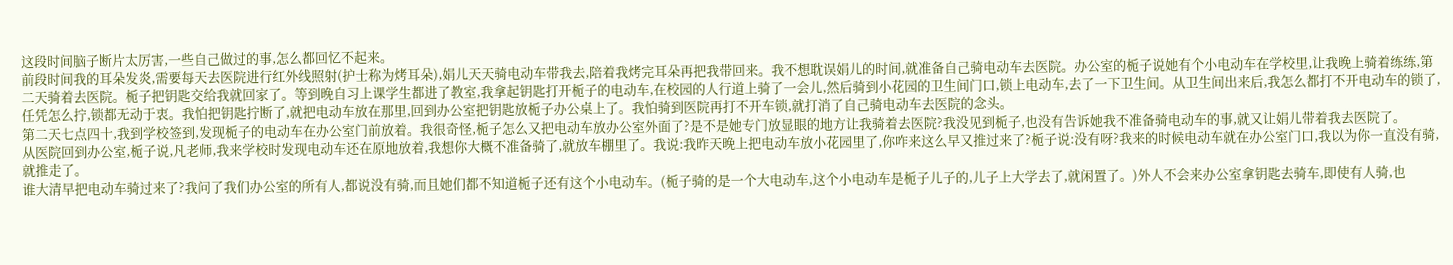这段时间脑子断片太厉害,一些自己做过的事,怎么都回忆不起来。
前段时间我的耳朵发炎,需要每天去医院进行红外线照射(护士称为烤耳朵),娟儿天天骑电动车带我去,陪着我烤完耳朵再把我带回来。我不想耽误娟儿的时间,就准备自己骑电动车去医院。办公室的栀子说她有个小电动车在学校里,让我晚上骑着练练,第二天骑着去医院。栀子把钥匙交给我就回家了。等到晚自习上课学生都进了教室,我拿起钥匙打开栀子的电动车,在校园的人行道上骑了一会儿,然后骑到小花园的卫生间门口,锁上电动车,去了一下卫生间。从卫生间出来后,我怎么都打不开电动车的锁了,任凭怎么拧,锁都无动于衷。我怕把钥匙拧断了,就把电动车放在那里,回到办公室把钥匙放栀子办公桌上了。我怕骑到医院再打不开车锁,就打消了自己骑电动车去医院的念头。
第二天七点四十,我到学校签到,发现栀子的电动车在办公室门前放着。我很奇怪,栀子怎么又把电动车放办公室外面了?是不是她专门放显眼的地方让我骑着去医院?我没见到栀子,也没有告诉她我不准备骑电动车的事,就又让娟儿带着我去医院了。
从医院回到办公室,栀子说,凡老师,我来学校时发现电动车还在原地放着,我想你大概不准备骑了,就放车棚里了。我说:我昨天晚上把电动车放小花园里了,你咋来这么早又推过来了?栀子说:没有呀?我来的时候电动车就在办公室门口,我以为你一直没有骑,就推走了。
谁大清早把电动车骑过来了?我问了我们办公室的所有人,都说没有骑,而且她们都不知道栀子还有这个小电动车。(栀子骑的是一个大电动车,这个小电动车是栀子儿子的,儿子上大学去了,就闲置了。)外人不会来办公室拿钥匙去骑车,即使有人骑,也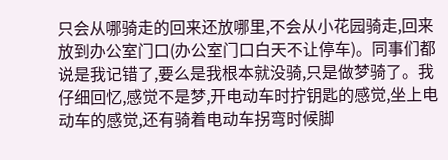只会从哪骑走的回来还放哪里,不会从小花园骑走,回来放到办公室门口(办公室门口白天不让停车)。同事们都说是我记错了,要么是我根本就没骑,只是做梦骑了。我仔细回忆,感觉不是梦,开电动车时拧钥匙的感觉,坐上电动车的感觉,还有骑着电动车拐弯时候脚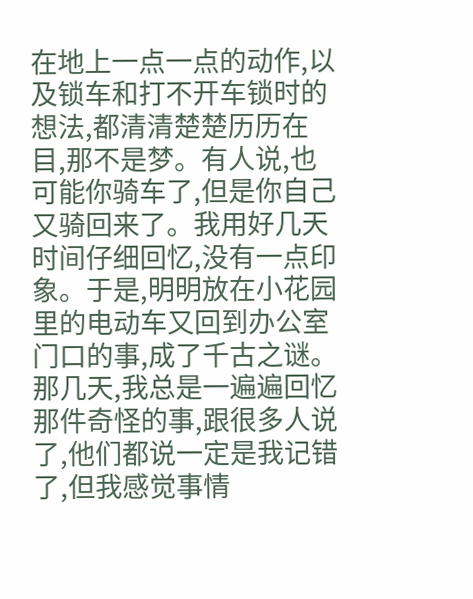在地上一点一点的动作,以及锁车和打不开车锁时的想法,都清清楚楚历历在目,那不是梦。有人说,也可能你骑车了,但是你自己又骑回来了。我用好几天时间仔细回忆,没有一点印象。于是,明明放在小花园里的电动车又回到办公室门口的事,成了千古之谜。
那几天,我总是一遍遍回忆那件奇怪的事,跟很多人说了,他们都说一定是我记错了,但我感觉事情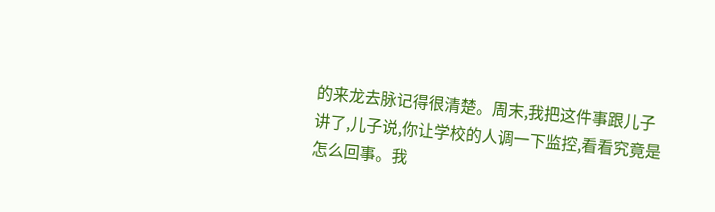的来龙去脉记得很清楚。周末,我把这件事跟儿子讲了,儿子说,你让学校的人调一下监控,看看究竟是怎么回事。我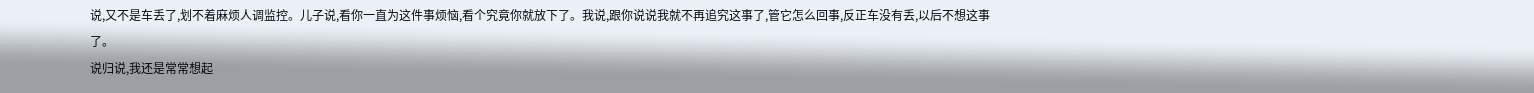说,又不是车丢了,划不着麻烦人调监控。儿子说,看你一直为这件事烦恼,看个究竟你就放下了。我说,跟你说说我就不再追究这事了,管它怎么回事,反正车没有丢,以后不想这事了。
说归说,我还是常常想起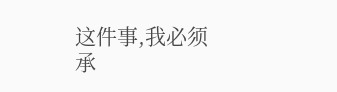这件事,我必须承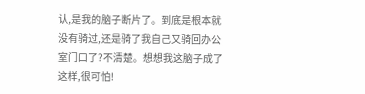认,是我的脑子断片了。到底是根本就没有骑过,还是骑了我自己又骑回办公室门口了?不清楚。想想我这脑子成了这样,很可怕!